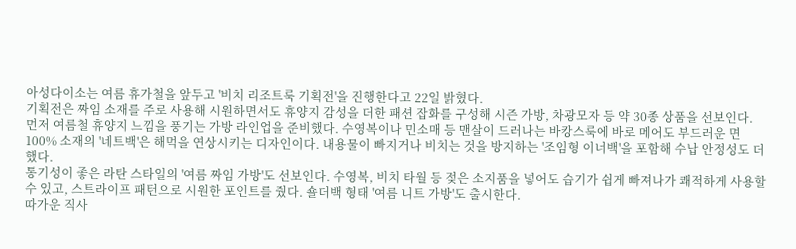아성다이소는 여름 휴가철을 앞두고 '비치 리조트룩 기획전'을 진행한다고 22일 밝혔다.
기획전은 짜임 소재를 주로 사용해 시원하면서도 휴양지 감성을 더한 패션 잡화를 구성해 시즌 가방, 차광모자 등 약 30종 상품을 선보인다.
먼저 여름철 휴양지 느낌을 풍기는 가방 라인업을 준비했다. 수영복이나 민소매 등 맨살이 드러나는 바캉스룩에 바로 메어도 부드러운 면 100% 소재의 '네트백'은 해먹을 연상시키는 디자인이다. 내용물이 빠지거나 비치는 것을 방지하는 '조임형 이너백'을 포함해 수납 안정성도 더했다.
통기성이 좋은 라탄 스타일의 '여름 짜임 가방'도 선보인다. 수영복, 비치 타월 등 젖은 소지품을 넣어도 습기가 쉽게 빠져나가 쾌적하게 사용할 수 있고, 스트라이프 패턴으로 시원한 포인트를 줬다. 숄더백 형태 '여름 니트 가방'도 출시한다.
따가운 직사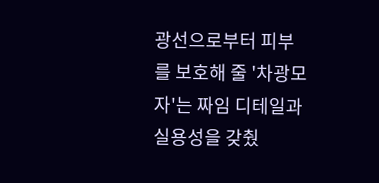광선으로부터 피부를 보호해 줄 '차광모자'는 짜임 디테일과 실용성을 갖췄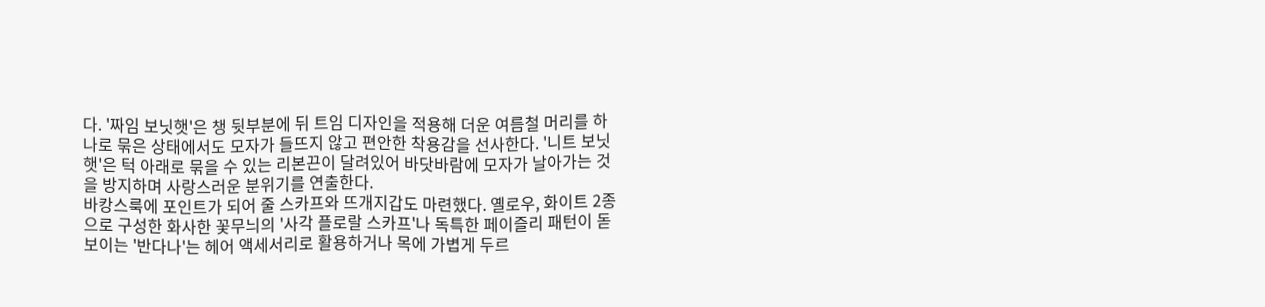다. '짜임 보닛햇'은 챙 뒷부분에 뒤 트임 디자인을 적용해 더운 여름철 머리를 하나로 묶은 상태에서도 모자가 들뜨지 않고 편안한 착용감을 선사한다. '니트 보닛햇'은 턱 아래로 묶을 수 있는 리본끈이 달려있어 바닷바람에 모자가 날아가는 것을 방지하며 사랑스러운 분위기를 연출한다.
바캉스룩에 포인트가 되어 줄 스카프와 뜨개지갑도 마련했다. 옐로우, 화이트 2종으로 구성한 화사한 꽃무늬의 '사각 플로랄 스카프'나 독특한 페이즐리 패턴이 돋보이는 '반다나'는 헤어 액세서리로 활용하거나 목에 가볍게 두르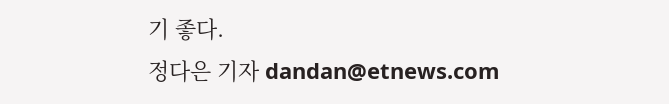기 좋다.
정다은 기자 dandan@etnews.com